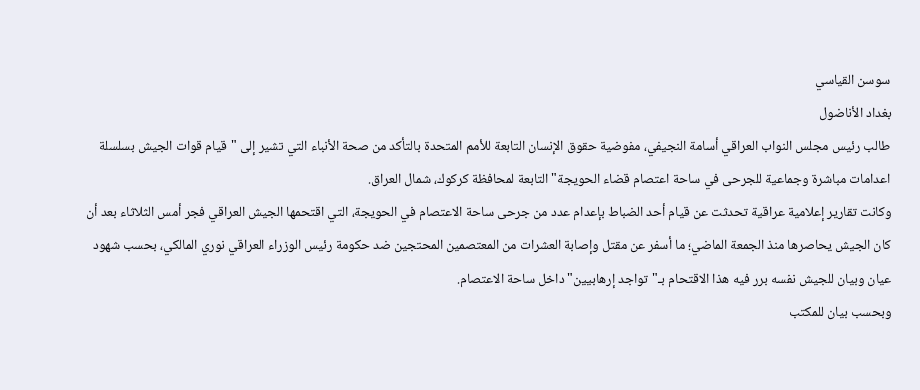سوسن القياسي
بغداد الأناضول
طالب رئيس مجلس النواب العراقي أسامة النجيفي، مفوضية حقوق الإنسان التابعة للأمم المتحدة بالتأكد من صحة الأنباء التي تشير إلى "قيام قوات الجيش بسلسلة اعدامات مباشرة وجماعية للجرحى في ساحة اعتصام قضاء الحويجة" التابعة لمحافظة كركوك، شمال العراق.
وكانت تقارير إعلامية عراقية تحدثت عن قيام أحد الضباط بإعدام عدد من جرحى ساحة الاعتصام في الحويجة، التي اقتحمها الجيش العراقي فجر أمس الثلاثاء بعد أن كان الجيش يحاصرها منذ الجمعة الماضي؛ ما أسفر عن مقتل وإصابة العشرات من المعتصمين المحتجين ضد حكومة رئيس الوزراء العراقي نوري المالكي، بحسب شهود عيان وبيان للجيش نفسه برر فيه هذا الاقتحام بـ"تواجد إرهابيين" داخل ساحة الاعتصام.
وبحسب بيان للمكتب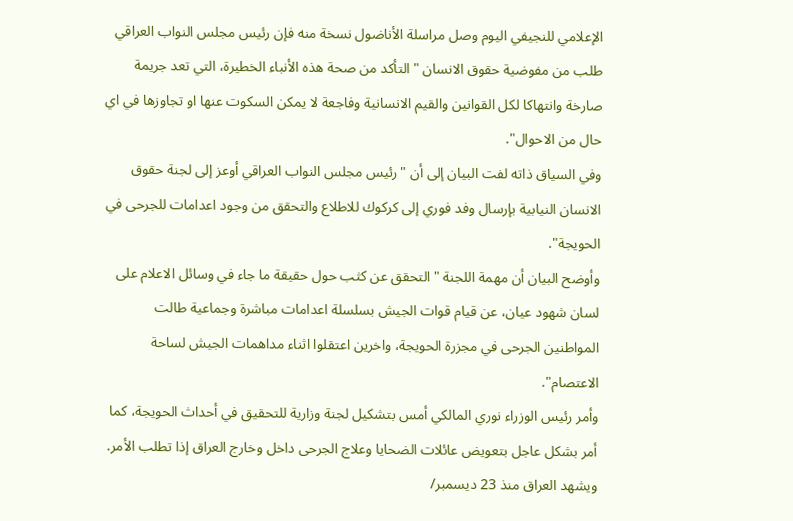الإعلامي للنجيفي اليوم وصل مراسلة الأناضول نسخة منه فإن رئيس مجلس النواب العراقي طلب من مفوضية حقوق الانسان "التأكد من صحة هذه الأنباء الخطيرة، التي تعد جريمة صارخة وانتهاكا لكل القوانين والقيم الانسانية وفاجعة لا يمكن السكوت عنها او تجاوزها في اي حال من الاحوال".
وفي السياق ذاته لفت البيان إلى أن "رئيس مجلس النواب العراقي أوعز إلى لجنة حقوق الانسان النيابية بإرسال وفد فوري إلى كركوك للاطلاع والتحقق من وجود اعدامات للجرحى في الحويجة".
وأوضح البيان أن مهمة اللجنة "التحقق عن كثب حول حقيقة ما جاء في وسائل الاعلام على لسان شهود عيان، عن قيام قوات الجيش بسلسلة اعدامات مباشرة وجماعية طالت المواطنين الجرحى في مجزرة الحويجة، واخرين اعتقلوا اثناء مداهمات الجيش لساحة الاعتصام".
وأمر رئيس الوزراء نوري المالكي أمس بتشكيل لجنة وزارية للتحقيق في أحداث الحويجة، كما أمر بشكل عاجل بتعويض عائلات الضحايا وعلاج الجرحى داخل وخارج العراق إذا تطلب الأمر.
ويشهد العراق منذ 23 ديسمبر/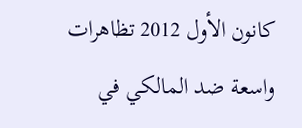كانون الأول 2012 تظاهرات واسعة ضد المالكي في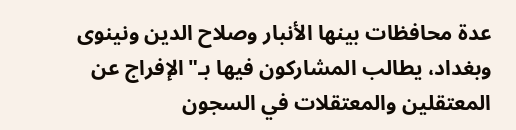عدة محافظات بينها الأنبار وصلاح الدين ونينوى وبغداد، يطالب المشاركون فيها بـ"الإفراج عن المعتقلين والمعتقلات في السجون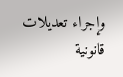وإجراء تعديلات قانونية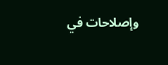وإصلاحات في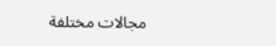مجالات مختلفة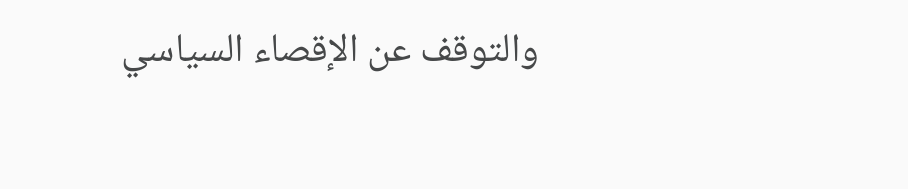والتوقف عن الإقصاء السياسي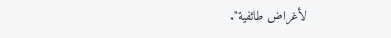لأغراض طائفية".